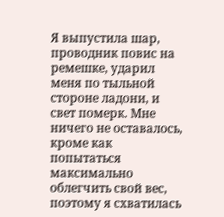Я выпустила шар, проводник повис на ремешке, ударил меня по тыльной стороне ладони, и свет померк. Мне ничего не оставалось, кроме как попытаться максимально облегчить свой вес, поэтому я схватилась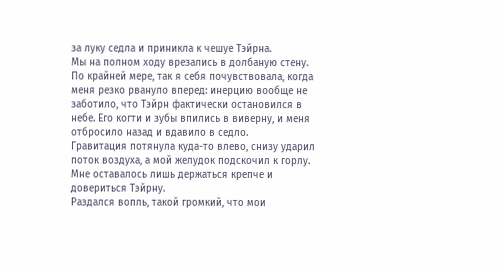за луку седла и приникла к чешуе Тэйрна.
Мы на полном ходу врезались в долбаную стену.
По крайней мере, так я себя почувствовала, когда меня резко рвануло вперед: инерцию вообще не заботило, что Тэйрн фактически остановился в небе. Его когти и зубы впились в виверну, и меня отбросило назад и вдавило в седло.
Гравитация потянула куда-то влево, снизу ударил поток воздуха, а мой желудок подскочил к горлу. Мне оставалось лишь держаться крепче и довериться Тэйрну.
Раздался вопль, такой громкий, что мои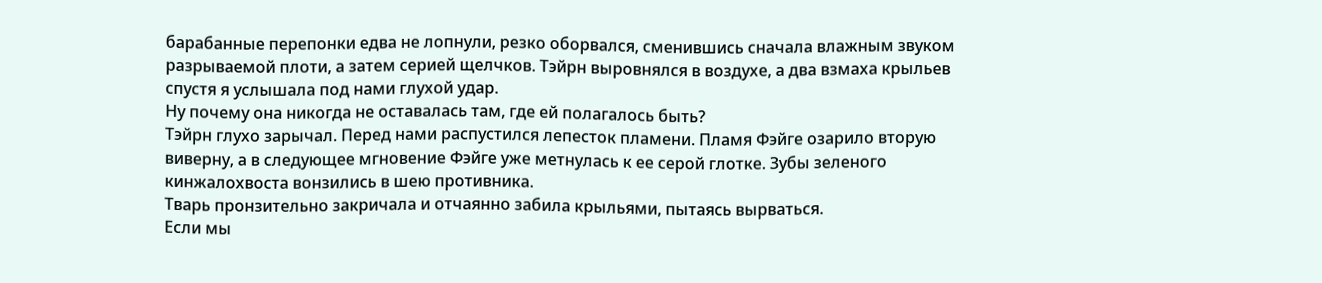барабанные перепонки едва не лопнули, резко оборвался, сменившись сначала влажным звуком разрываемой плоти, а затем серией щелчков. Тэйрн выровнялся в воздухе, а два взмаха крыльев спустя я услышала под нами глухой удар.
Ну почему она никогда не оставалась там, где ей полагалось быть?
Тэйрн глухо зарычал. Перед нами распустился лепесток пламени. Пламя Фэйге озарило вторую виверну, а в следующее мгновение Фэйге уже метнулась к ее серой глотке. Зубы зеленого кинжалохвоста вонзились в шею противника.
Тварь пронзительно закричала и отчаянно забила крыльями, пытаясь вырваться.
Если мы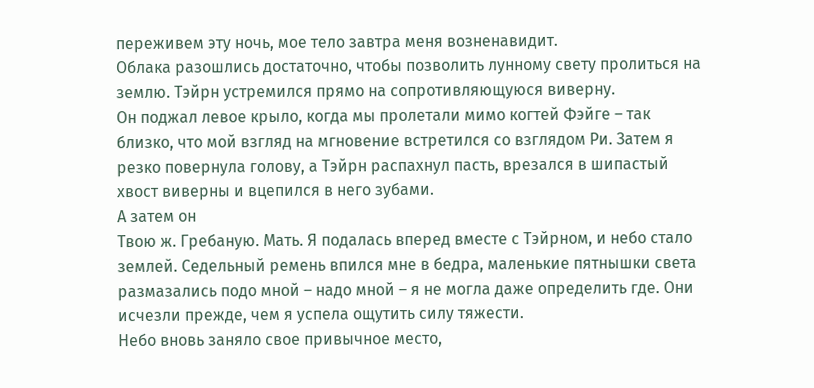переживем эту ночь, мое тело завтра меня возненавидит.
Облака разошлись достаточно, чтобы позволить лунному свету пролиться на землю. Тэйрн устремился прямо на сопротивляющуюся виверну.
Он поджал левое крыло, когда мы пролетали мимо когтей Фэйге – так близко, что мой взгляд на мгновение встретился со взглядом Ри. Затем я резко повернула голову, а Тэйрн распахнул пасть, врезался в шипастый хвост виверны и вцепился в него зубами.
А затем он
Твою ж. Гребаную. Мать. Я подалась вперед вместе с Тэйрном, и небо стало землей. Седельный ремень впился мне в бедра, маленькие пятнышки света размазались подо мной – надо мной – я не могла даже определить где. Они исчезли прежде, чем я успела ощутить силу тяжести.
Небо вновь заняло свое привычное место,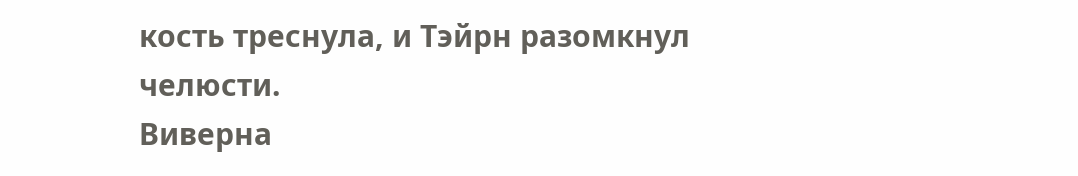кость треснула, и Тэйрн разомкнул челюсти.
Виверна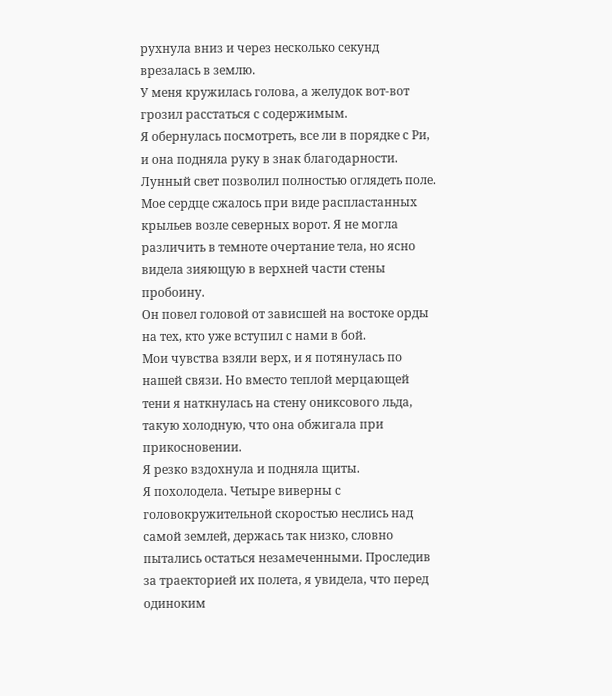рухнула вниз и через несколько секунд врезалась в землю.
У меня кружилась голова, а желудок вот-вот грозил расстаться с содержимым.
Я обернулась посмотреть, все ли в порядке с Ри, и она подняла руку в знак благодарности.
Лунный свет позволил полностью оглядеть поле. Мое сердце сжалось при виде распластанных крыльев возле северных ворот. Я не могла различить в темноте очертание тела, но ясно видела зияющую в верхней части стены пробоину.
Он повел головой от зависшей на востоке орды на тех, кто уже вступил с нами в бой.
Мои чувства взяли верх, и я потянулась по нашей связи. Но вместо теплой мерцающей тени я наткнулась на стену ониксового льда, такую холодную, что она обжигала при прикосновении.
Я резко вздохнула и подняла щиты.
Я похолодела. Четыре виверны с головокружительной скоростью неслись над самой землей, держась так низко, словно пытались остаться незамеченными. Проследив за траекторией их полета, я увидела, что перед одиноким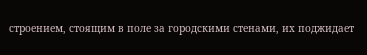строением, стоящим в поле за городскими стенами, их поджидает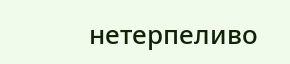нетерпеливо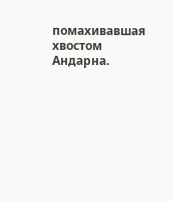помахивавшая хвостом Андарна.